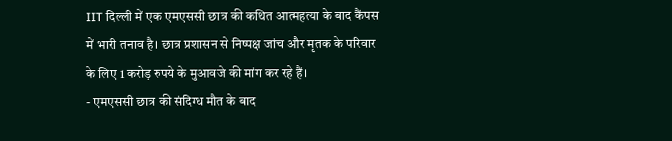IIT दिल्ली में एक एमएससी छात्र की कथित आत्महत्या के बाद कैंपस में भारी तनाव है। छात्र प्रशासन से निष्पक्ष जांच और मृतक के परिवार के लिए 1 करोड़ रुपये के मुआवजे की मांग कर रहे हैं।
- एमएससी छात्र की संदिग्ध मौत के बाद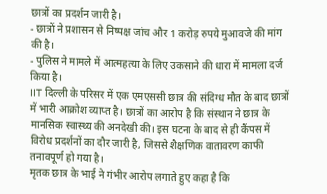छात्रों का प्रदर्शन जारी है।
- छात्रों ने प्रशासन से निष्पक्ष जांच और 1 करोड़ रुपये मुआवजे की मांग की है।
- पुलिस ने मामले में आत्महत्या के लिए उकसाने की धारा में मामला दर्ज किया है।
IIT दिल्ली के परिसर में एक एमएससी छात्र की संदिग्ध मौत के बाद छात्रों में भारी आक्रोश व्याप्त है। छात्रों का आरोप है कि संस्थान ने छात्र के मानसिक स्वास्थ्य की अनदेखी की। इस घटना के बाद से ही कैंपस में विरोध प्रदर्शनों का दौर जारी है, जिससे शैक्षणिक वातावरण काफी तनावपूर्ण हो गया है।
मृतक छात्र के भाई ने गंभीर आरोप लगाते हुए कहा है कि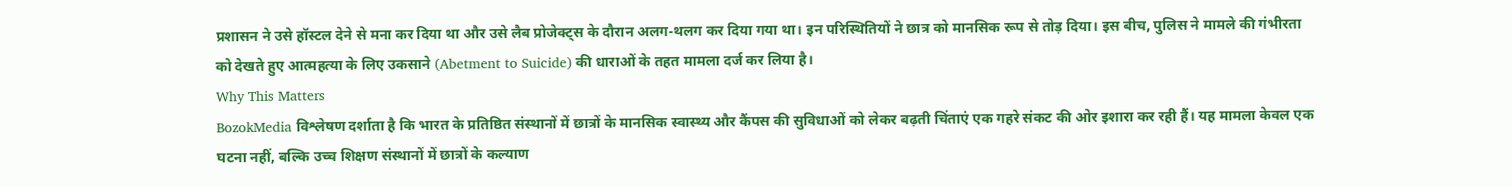प्रशासन ने उसे हॉस्टल देने से मना कर दिया था और उसे लैब प्रोजेक्ट्स के दौरान अलग-थलग कर दिया गया था। इन परिस्थितियों ने छात्र को मानसिक रूप से तोड़ दिया। इस बीच, पुलिस ने मामले की गंभीरता को देखते हुए आत्महत्या के लिए उकसाने (Abetment to Suicide) की धाराओं के तहत मामला दर्ज कर लिया है।
Why This Matters
BozokMedia विश्लेषण दर्शाता है कि भारत के प्रतिष्ठित संस्थानों में छात्रों के मानसिक स्वास्थ्य और कैंपस की सुविधाओं को लेकर बढ़ती चिंताएं एक गहरे संकट की ओर इशारा कर रही हैं। यह मामला केवल एक घटना नहीं, बल्कि उच्च शिक्षण संस्थानों में छात्रों के कल्याण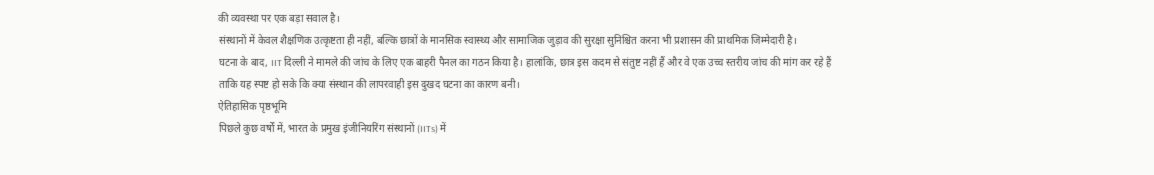की व्यवस्था पर एक बड़ा सवाल है।
संस्थानों में केवल शैक्षणिक उत्कृष्टता ही नहीं, बल्कि छात्रों के मानसिक स्वास्थ्य और सामाजिक जुड़ाव की सुरक्षा सुनिश्चित करना भी प्रशासन की प्राथमिक जिम्मेदारी है।
घटना के बाद, IIT दिल्ली ने मामले की जांच के लिए एक बाहरी पैनल का गठन किया है। हालांकि, छात्र इस कदम से संतुष्ट नहीं हैं और वे एक उच्च स्तरीय जांच की मांग कर रहे हैं ताकि यह स्पष्ट हो सके कि क्या संस्थान की लापरवाही इस दुखद घटना का कारण बनी।
ऐतिहासिक पृष्ठभूमि
पिछले कुछ वर्षों में, भारत के प्रमुख इंजीनियरिंग संस्थानों (IITs) में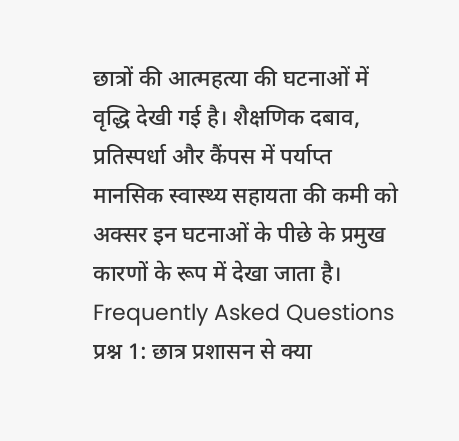छात्रों की आत्महत्या की घटनाओं में वृद्धि देखी गई है। शैक्षणिक दबाव, प्रतिस्पर्धा और कैंपस में पर्याप्त मानसिक स्वास्थ्य सहायता की कमी को अक्सर इन घटनाओं के पीछे के प्रमुख कारणों के रूप में देखा जाता है।
Frequently Asked Questions
प्रश्न 1: छात्र प्रशासन से क्या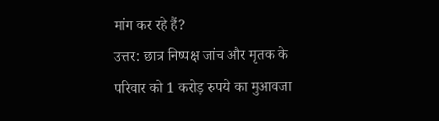मांग कर रहे हैं?
उत्तर: छात्र निष्पक्ष जांच और मृतक के परिवार को 1 करोड़ रुपये का मुआवजा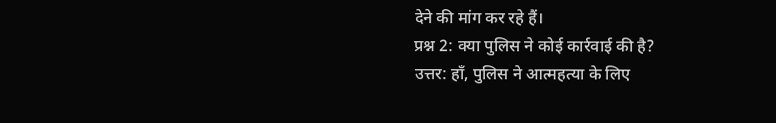देने की मांग कर रहे हैं।
प्रश्न 2: क्या पुलिस ने कोई कार्रवाई की है?
उत्तर: हाँ, पुलिस ने आत्महत्या के लिए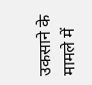उकसाने के मामले में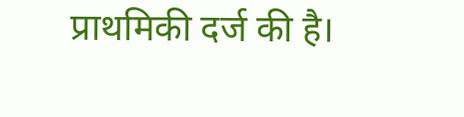प्राथमिकी दर्ज की है।